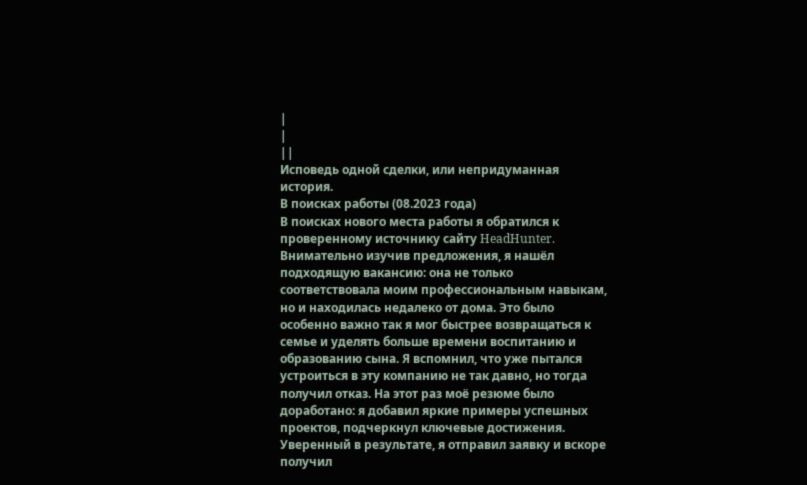|
|
||
Исповедь одной сделки, или непридуманная история.
В поисках работы (08.2023 года)
В поисках нового места работы я обратился к проверенному источнику сайту HeadHunter. Внимательно изучив предложения, я нашёл подходящую вакансию: она не только соответствовала моим профессиональным навыкам, но и находилась недалеко от дома. Это было особенно важно так я мог быстрее возвращаться к семье и уделять больше времени воспитанию и образованию сына. Я вспомнил, что уже пытался устроиться в эту компанию не так давно, но тогда получил отказ. На этот раз моё резюме было доработано: я добавил яркие примеры успешных проектов, подчеркнул ключевые достижения. Уверенный в результате, я отправил заявку и вскоре получил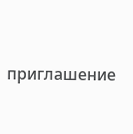приглашение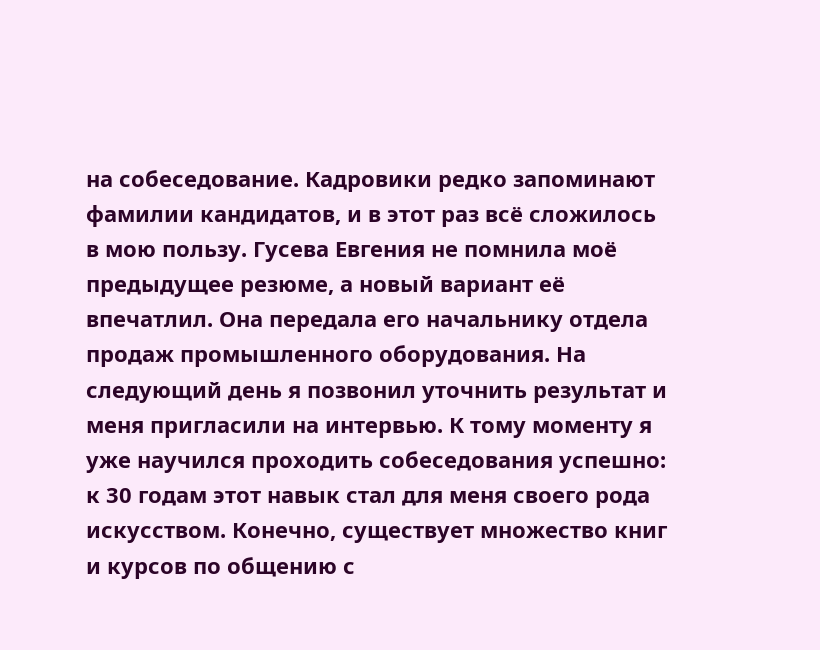на собеседование. Кадровики редко запоминают фамилии кандидатов, и в этот раз всё сложилось в мою пользу. Гусева Евгения не помнила моё предыдущее резюме, а новый вариант её впечатлил. Она передала его начальнику отдела продаж промышленного оборудования. На следующий день я позвонил уточнить результат и меня пригласили на интервью. К тому моменту я уже научился проходить собеседования успешно: к 30 годам этот навык стал для меня своего рода искусством. Конечно, существует множество книг и курсов по общению с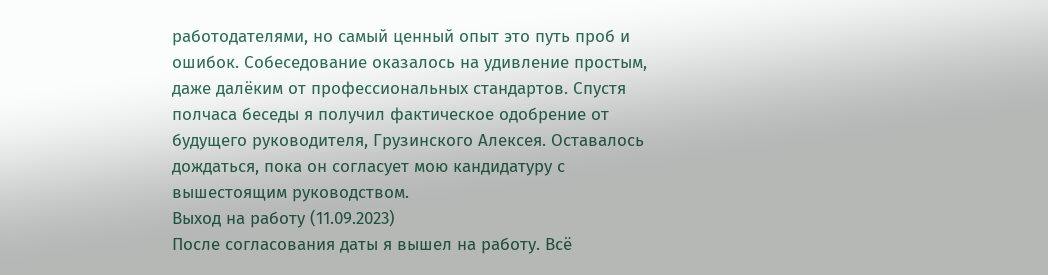работодателями, но самый ценный опыт это путь проб и ошибок. Собеседование оказалось на удивление простым, даже далёким от профессиональных стандартов. Спустя полчаса беседы я получил фактическое одобрение от будущего руководителя, Грузинского Алексея. Оставалось дождаться, пока он согласует мою кандидатуру с вышестоящим руководством.
Выход на работу (11.09.2023)
После согласования даты я вышел на работу. Всё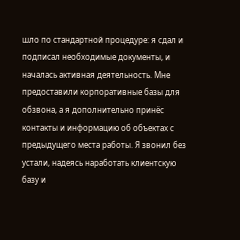шло по стандартной процедуре: я сдал и подписал необходимые документы, и началась активная деятельность. Мне предоставили корпоративные базы для обзвона, а я дополнительно принёс контакты и информацию об объектах с предыдущего места работы. Я звонил без устали, надеясь наработать клиентскую базу и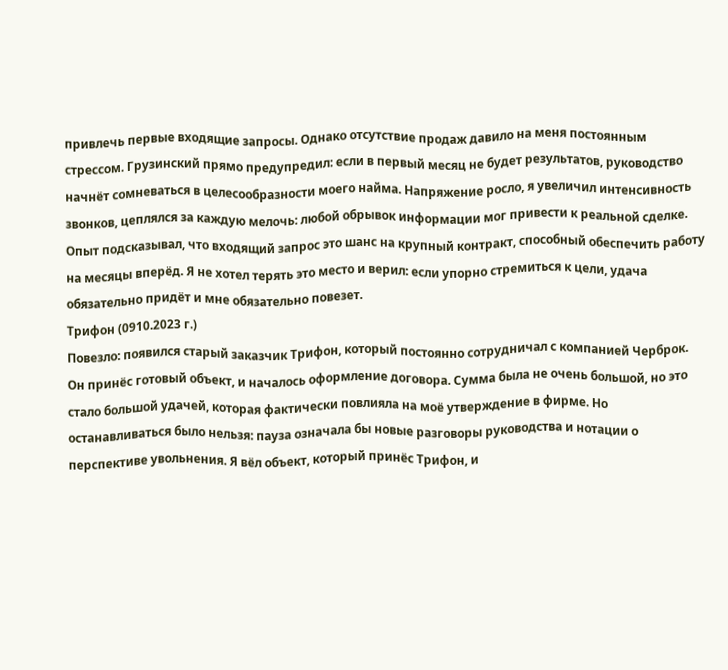привлечь первые входящие запросы. Однако отсутствие продаж давило на меня постоянным стрессом. Грузинский прямо предупредил: если в первый месяц не будет результатов, руководство начнёт сомневаться в целесообразности моего найма. Напряжение росло, я увеличил интенсивность звонков, цеплялся за каждую мелочь: любой обрывок информации мог привести к реальной сделке. Опыт подсказывал, что входящий запрос это шанс на крупный контракт, способный обеспечить работу на месяцы вперёд. Я не хотел терять это место и верил: если упорно стремиться к цели, удача обязательно придёт и мне обязательно повезет.
Трифон (0910.2023 г.)
Повезло: появился старый заказчик Трифон, который постоянно сотрудничал с компанией Черброк. Он принёс готовый объект, и началось оформление договора. Сумма была не очень большой, но это стало большой удачей, которая фактически повлияла на моё утверждение в фирме. Но останавливаться было нельзя: пауза означала бы новые разговоры руководства и нотации о перспективе увольнения. Я вёл объект, который принёс Трифон, и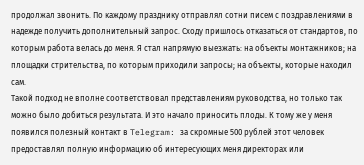продолжал звонить. По каждому празднику отправлял сотни писем с поздравлениями в надежде получить дополнительный запрос. Сходу пришлось отказаться от стандартов, по которым работа велась до меня. Я стал напрямую выезжать: на объекты монтажников; на площадки стрительства, по которым приходили запросы; на объекты, которые находил сам.
Такой подход не вполне соответствовал представлениям руководства, но только так можно было добиться результата. И это начало приносить плоды. К тому же у меня появился полезный контакт в Telegram: за скромные 500 рублей этот человек предоставлял полную информацию об интересующих меня директорах или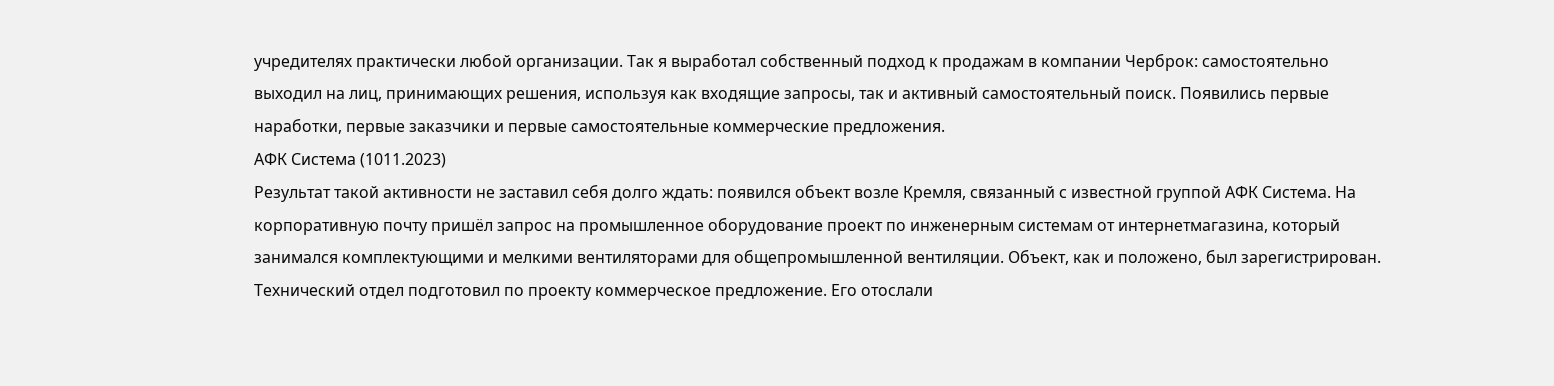учредителях практически любой организации. Так я выработал собственный подход к продажам в компании Черброк: самостоятельно выходил на лиц, принимающих решения, используя как входящие запросы, так и активный самостоятельный поиск. Появились первые наработки, первые заказчики и первые самостоятельные коммерческие предложения.
АФК Система (1011.2023)
Результат такой активности не заставил себя долго ждать: появился объект возле Кремля, связанный с известной группой АФК Система. На корпоративную почту пришёл запрос на промышленное оборудование проект по инженерным системам от интернетмагазина, который занимался комплектующими и мелкими вентиляторами для общепромышленной вентиляции. Объект, как и положено, был зарегистрирован. Технический отдел подготовил по проекту коммерческое предложение. Его отослали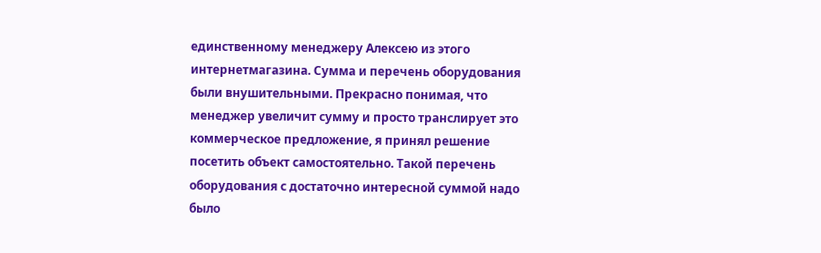единственному менеджеру Алексею из этого интернетмагазина. Сумма и перечень оборудования были внушительными. Прекрасно понимая, что менеджер увеличит сумму и просто транслирует это коммерческое предложение, я принял решение посетить объект самостоятельно. Такой перечень оборудования с достаточно интересной суммой надо было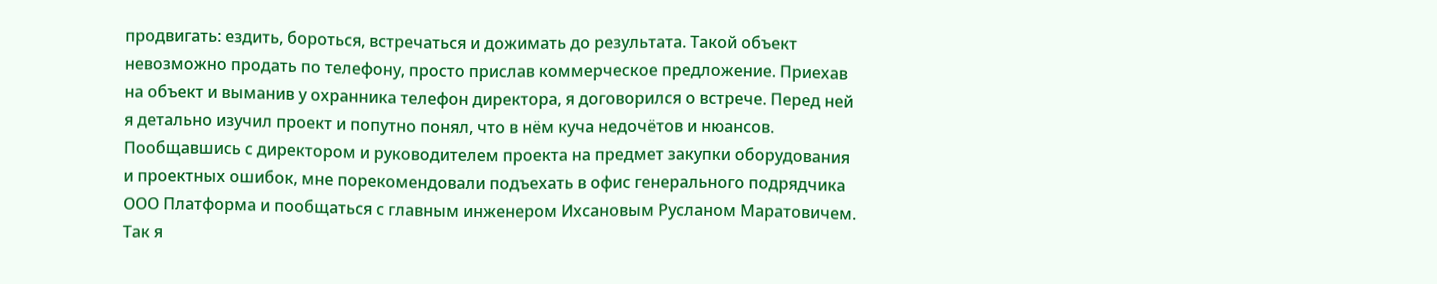продвигать: ездить, бороться, встречаться и дожимать до результата. Такой объект невозможно продать по телефону, просто прислав коммерческое предложение. Приехав на объект и выманив у охранника телефон директора, я договорился о встрече. Перед ней я детально изучил проект и попутно понял, что в нём куча недочётов и нюансов. Пообщавшись с директором и руководителем проекта на предмет закупки оборудования и проектных ошибок, мне порекомендовали подъехать в офис генерального подрядчика ООО Платформа и пообщаться с главным инженером Ихсановым Русланом Маратовичем. Так я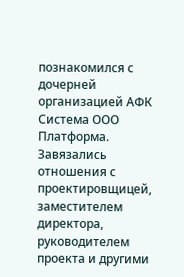познакомился с дочерней организацией АФК Система ООО Платформа. Завязались отношения с проектировщицей, заместителем директора, руководителем проекта и другими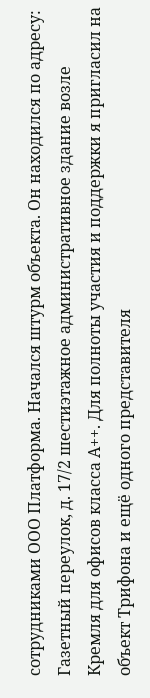сотрудниками ООО Платформа. Начался штурм объекта. Он находился по адресу: Газетный переулок, д. 17/2 шестиэтажное административное здание возле Кремля для офисов класса А++. Для полноты участия и поддержки я пригласил на объект Трифона и ещё одного представителя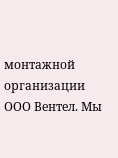монтажной организации ООО Вентел. Мы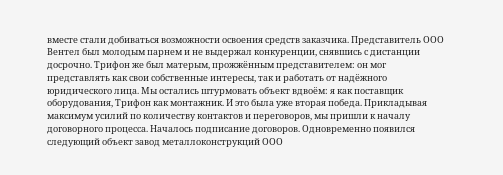вместе стали добиваться возможности освоения средств заказчика. Представитель ООО Вентел был молодым парнем и не выдержал конкуренции, снявшись с дистанции досрочно. Трифон же был матерым, прожжённым представителем: он мог представлять как свои собственные интересы, так и работать от надёжного юридического лица. Мы остались штурмовать объект вдвоём: я как поставщик оборудования, Трифон как монтажник. И это была уже вторая победа. Прикладывая максимум усилий по количеству контактов и переговоров, мы пришли к началу договорного процесса. Началось подписание договоров. Одновременно появился следующий объект завод металлоконструкций ООО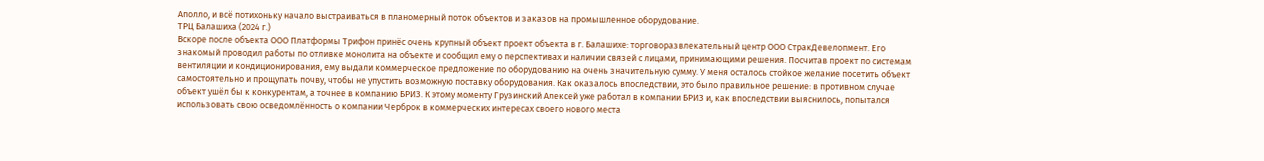Аполло, и всё потихоньку начало выстраиваться в планомерный поток объектов и заказов на промышленное оборудование.
ТРЦ Балашиха (2024 г.)
Вскоре после объекта ООО Платформы Трифон принёс очень крупный объект проект объекта в г. Балашихе: торговоразвлекательный центр ООО СтракДевелопмент. Его знакомый проводил работы по отливке монолита на объекте и сообщил ему о перспективах и наличии связей с лицами, принимающими решения. Посчитав проект по системам вентиляции и кондиционирования, ему выдали коммерческое предложение по оборудованию на очень значительную сумму. У меня осталось стойкое желание посетить объект самостоятельно и прощупать почву, чтобы не упустить возможную поставку оборудования. Как оказалось впоследствии, это было правильное решение: в противном случае объект ушёл бы к конкурентам, а точнее в компанию БРИЗ. К этому моменту Грузинский Алексей уже работал в компании БРИЗ и, как впоследствии выяснилось, попытался использовать свою осведомлённость о компании Черброк в коммерческих интересах своего нового места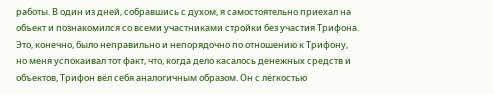работы. В один из дней, собравшись с духом, я самостоятельно приехал на объект и познакомился со всеми участниками стройки без участия Трифона. Это, конечно, было неправильно и непорядочно по отношению к Трифону, но меня успокаивал тот факт, что, когда дело касалось денежных средств и объектов, Трифон вёл себя аналогичным образом. Он с лёгкостью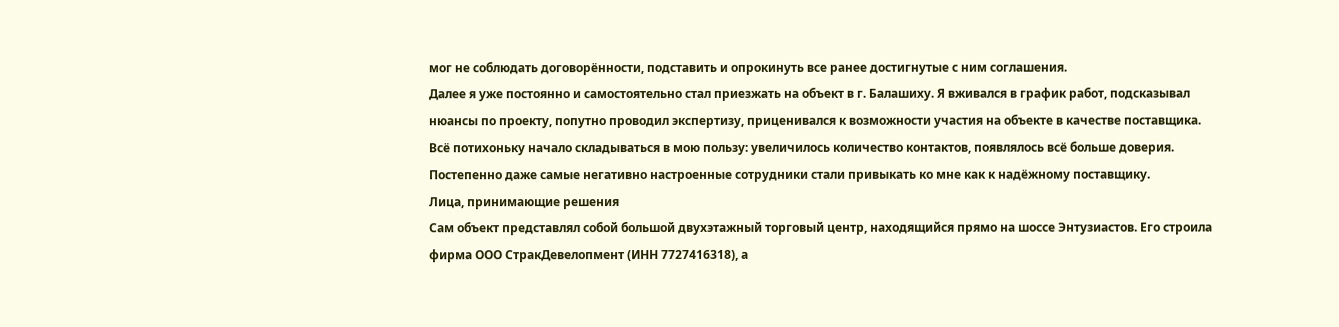мог не соблюдать договорённости, подставить и опрокинуть все ранее достигнутые с ним соглашения.
Далее я уже постоянно и самостоятельно стал приезжать на объект в г. Балашиху. Я вживался в график работ, подсказывал нюансы по проекту, попутно проводил экспертизу, приценивался к возможности участия на объекте в качестве поставщика. Всё потихоньку начало складываться в мою пользу: увеличилось количество контактов, появлялось всё больше доверия. Постепенно даже самые негативно настроенные сотрудники стали привыкать ко мне как к надёжному поставщику.
Лица, принимающие решения
Сам объект представлял собой большой двухэтажный торговый центр, находящийся прямо на шоссе Энтузиастов. Его строила фирма ООО СтракДевелопмент (ИНН 7727416318), а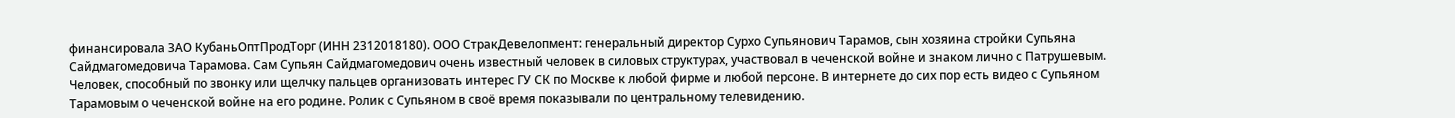финансировала ЗАО КубаньОптПродТорг (ИНН 2312018180). ООО СтракДевелопмент: генеральный директор Сурхо Супьянович Тарамов, сын хозяина стройки Супьяна Сайдмагомедовича Тарамова. Сам Супьян Сайдмагомедович очень известный человек в силовых структурах, участвовал в чеченской войне и знаком лично с Патрушевым. Человек, способный по звонку или щелчку пальцев организовать интерес ГУ СК по Москве к любой фирме и любой персоне. В интернете до сих пор есть видео с Супьяном Тарамовым о чеченской войне на его родине. Ролик с Супьяном в своё время показывали по центральному телевидению.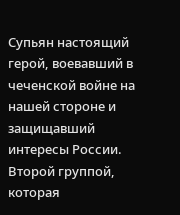Супьян настоящий герой, воевавший в чеченской войне на нашей стороне и защищавший интересы России. Второй группой, которая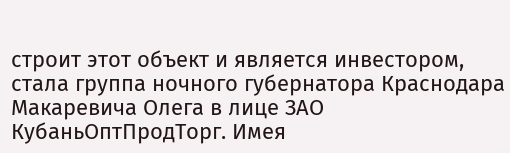строит этот объект и является инвестором, стала группа ночного губернатора Краснодара Макаревича Олега в лице ЗАО КубаньОптПродТорг. Имея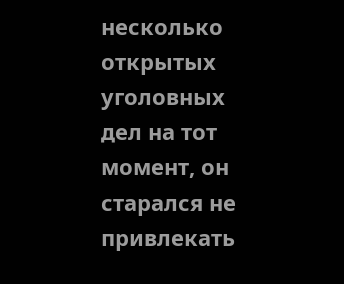несколько открытых уголовных дел на тот момент, он старался не привлекать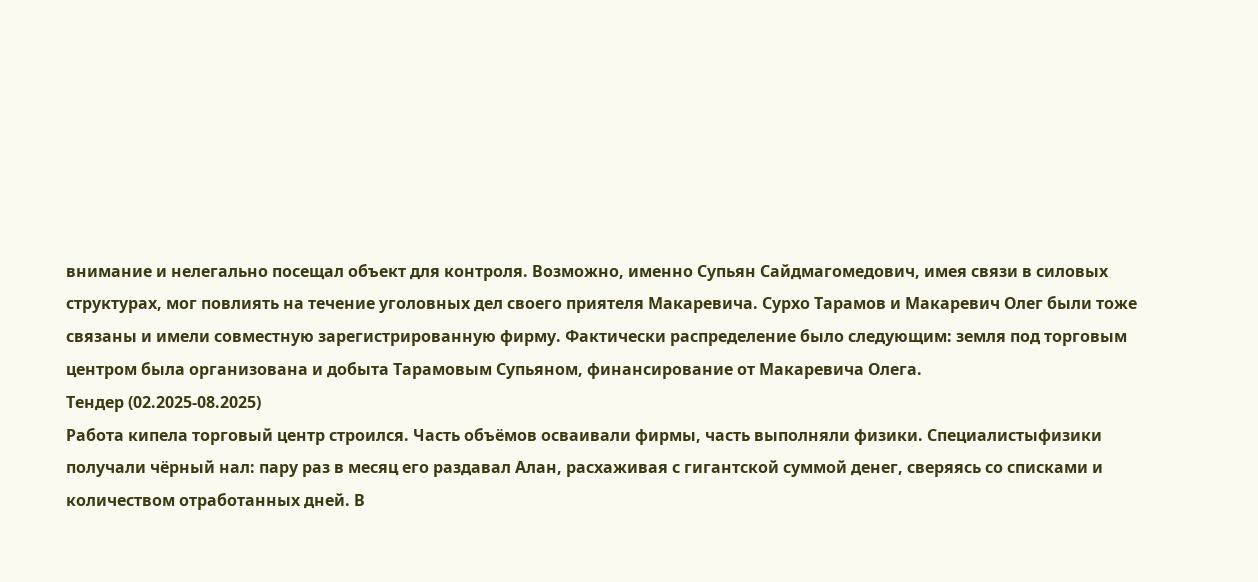внимание и нелегально посещал объект для контроля. Возможно, именно Супьян Сайдмагомедович, имея связи в силовых структурах, мог повлиять на течение уголовных дел своего приятеля Макаревича. Сурхо Тарамов и Макаревич Олег были тоже связаны и имели совместную зарегистрированную фирму. Фактически распределение было следующим: земля под торговым центром была организована и добыта Тарамовым Супьяном, финансирование от Макаревича Олега.
Тендер (02.2025-08.2025)
Работа кипела торговый центр строился. Часть объёмов осваивали фирмы, часть выполняли физики. Специалистыфизики получали чёрный нал: пару раз в месяц его раздавал Алан, расхаживая с гигантской суммой денег, сверяясь со списками и количеством отработанных дней. В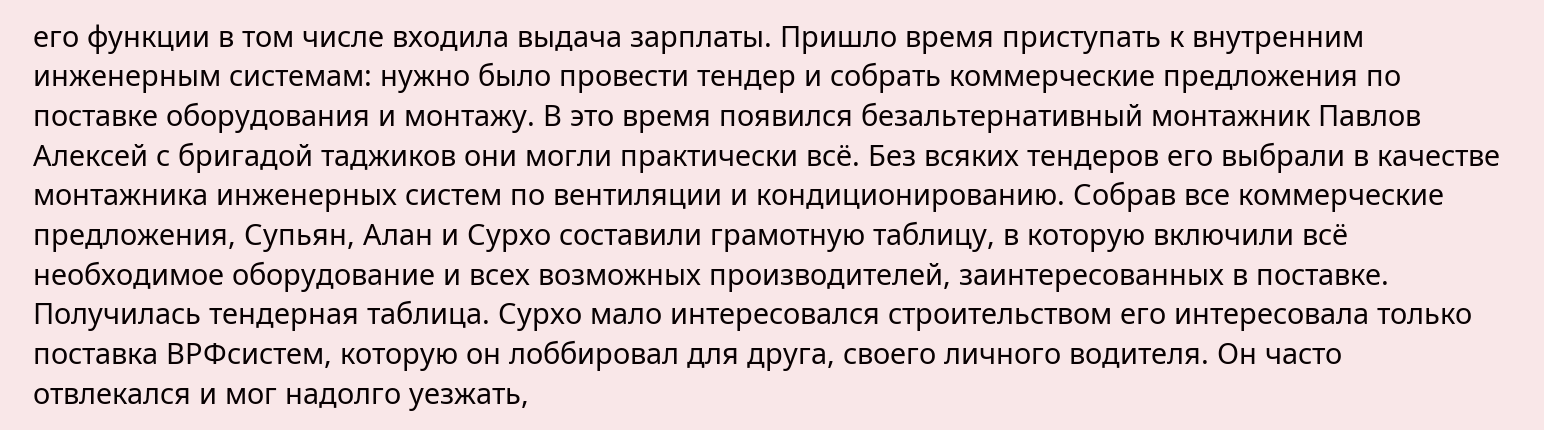его функции в том числе входила выдача зарплаты. Пришло время приступать к внутренним инженерным системам: нужно было провести тендер и собрать коммерческие предложения по поставке оборудования и монтажу. В это время появился безальтернативный монтажник Павлов Алексей с бригадой таджиков они могли практически всё. Без всяких тендеров его выбрали в качестве монтажника инженерных систем по вентиляции и кондиционированию. Собрав все коммерческие предложения, Супьян, Алан и Сурхо составили грамотную таблицу, в которую включили всё необходимое оборудование и всех возможных производителей, заинтересованных в поставке. Получилась тендерная таблица. Сурхо мало интересовался строительством его интересовала только поставка ВРФсистем, которую он лоббировал для друга, своего личного водителя. Он часто отвлекался и мог надолго уезжать,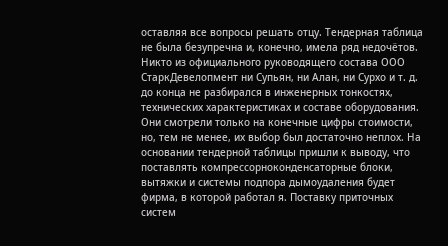оставляя все вопросы решать отцу. Тендерная таблица не была безупречна и, конечно, имела ряд недочётов. Никто из официального руководящего состава ООО СтаркДевелопмент ни Супьян, ни Алан, ни Сурхо и т. д. до конца не разбирался в инженерных тонкостях, технических характеристиках и составе оборудования. Они смотрели только на конечные цифры стоимости, но, тем не менее, их выбор был достаточно неплох. На основании тендерной таблицы пришли к выводу, что поставлять компрессорноконденсаторные блоки, вытяжки и системы подпора дымоудаления будет фирма, в которой работал я. Поставку приточных систем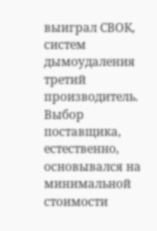выиграл СВОК, систем дымоудаления третий производитель. Выбор поставщика, естественно, основывался на минимальной стоимости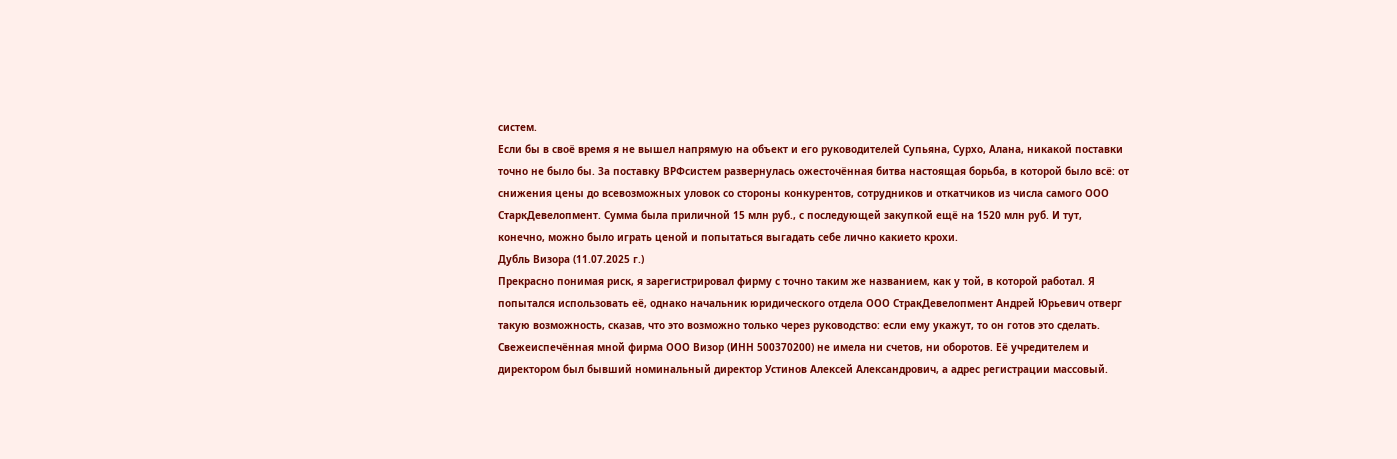систем.
Если бы в своё время я не вышел напрямую на объект и его руководителей Супьяна, Сурхо, Алана, никакой поставки точно не было бы. За поставку ВРФсистем развернулась ожесточённая битва настоящая борьба, в которой было всё: от снижения цены до всевозможных уловок со стороны конкурентов, сотрудников и откатчиков из числа самого ООО СтаркДевелопмент. Сумма была приличной 15 млн руб., с последующей закупкой ещё на 1520 млн руб. И тут, конечно, можно было играть ценой и попытаться выгадать себе лично какието крохи.
Дубль Визора (11.07.2025 г.)
Прекрасно понимая риск, я зарегистрировал фирму с точно таким же названием, как у той, в которой работал. Я попытался использовать её, однако начальник юридического отдела ООО СтракДевелопмент Андрей Юрьевич отверг такую возможность, сказав, что это возможно только через руководство: если ему укажут, то он готов это сделать. Свежеиспечённая мной фирма ООО Визор (ИНН 500370200) не имела ни счетов, ни оборотов. Её учредителем и директором был бывший номинальный директор Устинов Алексей Александрович, а адрес регистрации массовый.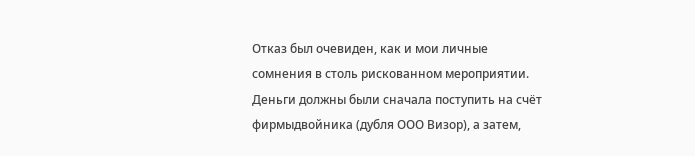Отказ был очевиден, как и мои личные сомнения в столь рискованном мероприятии. Деньги должны были сначала поступить на счёт фирмыдвойника (дубля ООО Визор), а затем,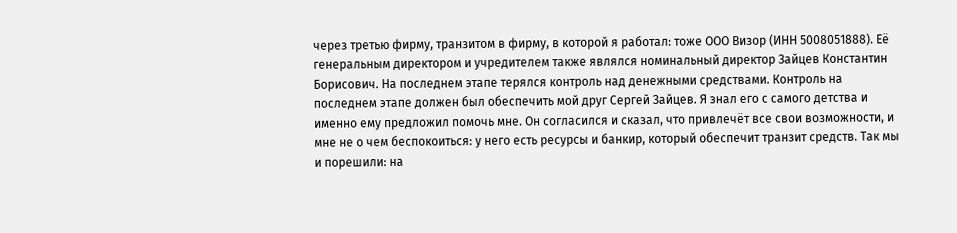через третью фирму, транзитом в фирму, в которой я работал: тоже ООО Визор (ИНН 5008051888). Её генеральным директором и учредителем также являлся номинальный директор Зайцев Константин Борисович. На последнем этапе терялся контроль над денежными средствами. Контроль на последнем этапе должен был обеспечить мой друг Сергей Зайцев. Я знал его с самого детства и именно ему предложил помочь мне. Он согласился и сказал, что привлечёт все свои возможности, и мне не о чем беспокоиться: у него есть ресурсы и банкир, который обеспечит транзит средств. Так мы и порешили: на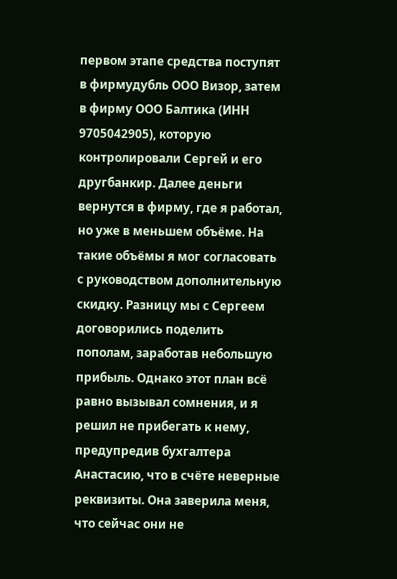первом этапе средства поступят в фирмудубль ООО Визор, затем в фирму ООО Балтика (ИНН 9705042905), которую контролировали Сергей и его другбанкир. Далее деньги вернутся в фирму, где я работал, но уже в меньшем объёме. На такие объёмы я мог согласовать с руководством дополнительную скидку. Разницу мы с Сергеем договорились поделить пополам, заработав небольшую прибыль. Однако этот план всё равно вызывал сомнения, и я решил не прибегать к нему, предупредив бухгалтера Анастасию, что в счёте неверные реквизиты. Она заверила меня, что сейчас они не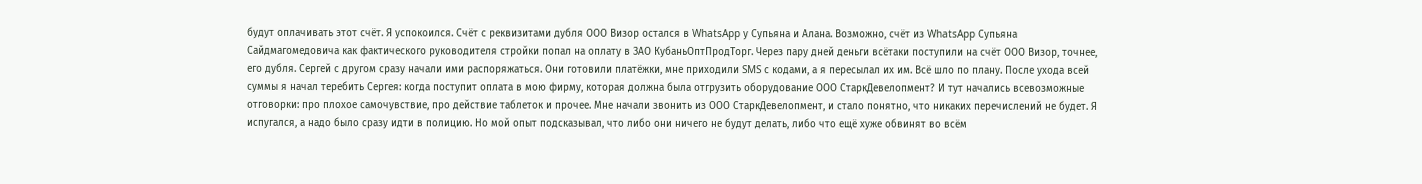будут оплачивать этот счёт. Я успокоился. Счёт с реквизитами дубля ООО Визор остался в WhatsApp у Супьяна и Алана. Возможно, счёт из WhatsApp Супьяна Сайдмагомедовича как фактического руководителя стройки попал на оплату в ЗАО КубаньОптПродТорг. Через пару дней деньги всётаки поступили на счёт ООО Визор, точнее, его дубля. Сергей с другом сразу начали ими распоряжаться. Они готовили платёжки, мне приходили SMS с кодами, а я пересылал их им. Всё шло по плану. После ухода всей суммы я начал теребить Сергея: когда поступит оплата в мою фирму, которая должна была отгрузить оборудование ООО СтаркДевелопмент? И тут начались всевозможные отговорки: про плохое самочувствие, про действие таблеток и прочее. Мне начали звонить из ООО СтаркДевелопмент, и стало понятно, что никаких перечислений не будет. Я испугался, а надо было сразу идти в полицию. Но мой опыт подсказывал, что либо они ничего не будут делать, либо что ещё хуже обвинят во всём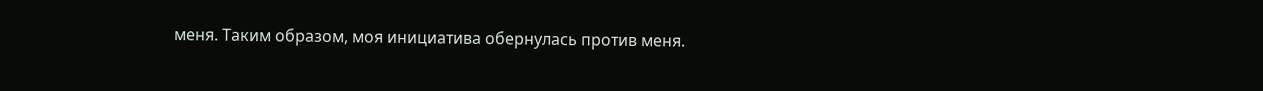меня. Таким образом, моя инициатива обернулась против меня.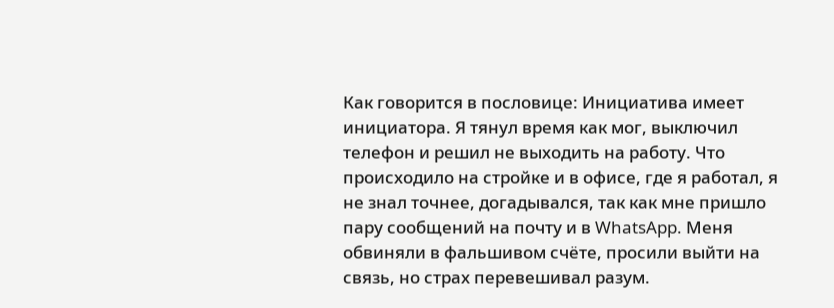Как говорится в пословице: Инициатива имеет инициатора. Я тянул время как мог, выключил телефон и решил не выходить на работу. Что происходило на стройке и в офисе, где я работал, я не знал точнее, догадывался, так как мне пришло пару сообщений на почту и в WhatsApp. Меня обвиняли в фальшивом счёте, просили выйти на связь, но страх перевешивал разум.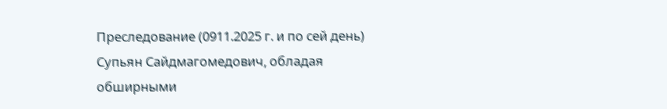Преследование (0911.2025 г. и по сей день)
Супьян Сайдмагомедович, обладая обширными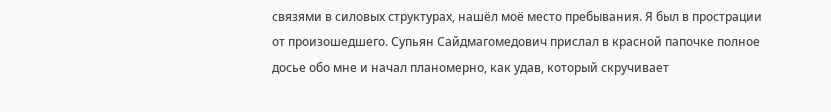связями в силовых структурах, нашёл моё место пребывания. Я был в прострации от произошедшего. Супьян Сайдмагомедович прислал в красной папочке полное досье обо мне и начал планомерно, как удав, который скручивает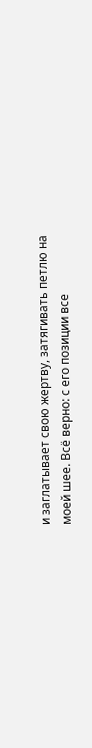и заглатывает свою жертву, затягивать петлю на моей шее. Всё верно: с его позиции все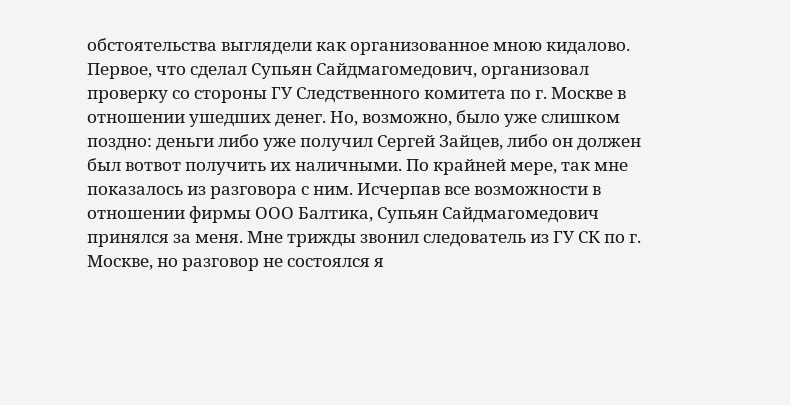обстоятельства выглядели как организованное мною кидалово. Первое, что сделал Супьян Сайдмагомедович, организовал проверку со стороны ГУ Следственного комитета по г. Москве в отношении ушедших денег. Но, возможно, было уже слишком поздно: деньги либо уже получил Сергей Зайцев, либо он должен был вотвот получить их наличными. По крайней мере, так мне показалось из разговора с ним. Исчерпав все возможности в отношении фирмы ООО Балтика, Супьян Сайдмагомедович принялся за меня. Мне трижды звонил следователь из ГУ СК по г. Москве, но разговор не состоялся я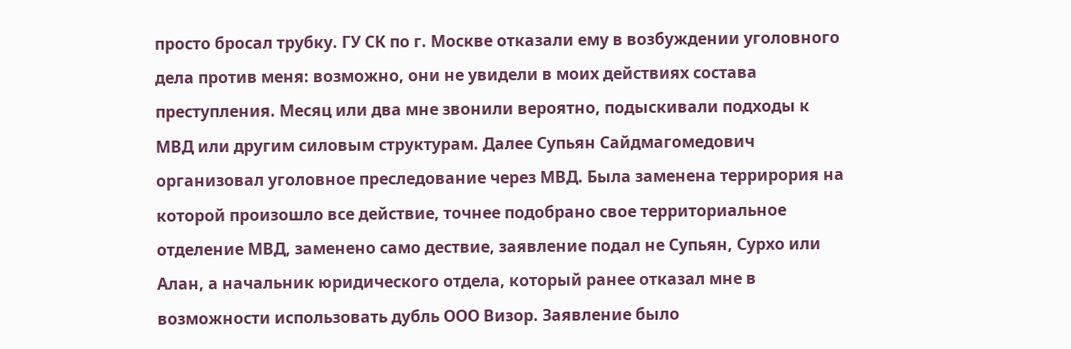просто бросал трубку. ГУ СК по г. Москве отказали ему в возбуждении уголовного дела против меня: возможно, они не увидели в моих действиях состава преступления. Месяц или два мне звонили вероятно, подыскивали подходы к МВД или другим силовым структурам. Далее Супьян Сайдмагомедович организовал уголовное преследование через МВД. Была заменена террирория на которой произошло все действие, точнее подобрано свое территориальное отделение МВД, заменено само дествие, заявление подал не Супьян, Сурхо или Алан, а начальник юридического отдела, который ранее отказал мне в возможности использовать дубль ООО Визор. Заявление было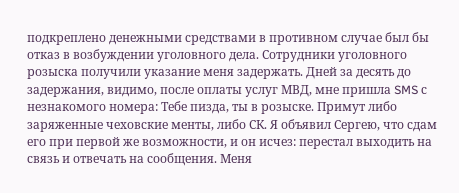подкреплено денежными средствами в противном случае был бы отказ в возбуждении уголовного дела. Сотрудники уголовного розыска получили указание меня задержать. Дней за десять до задержания, видимо, после оплаты услуг МВД, мне пришла SMS с незнакомого номера: Тебе пизда, ты в розыске. Примут либо заряженные чеховские менты, либо СК. Я объявил Сергею, что сдам его при первой же возможности, и он исчез: перестал выходить на связь и отвечать на сообщения. Меня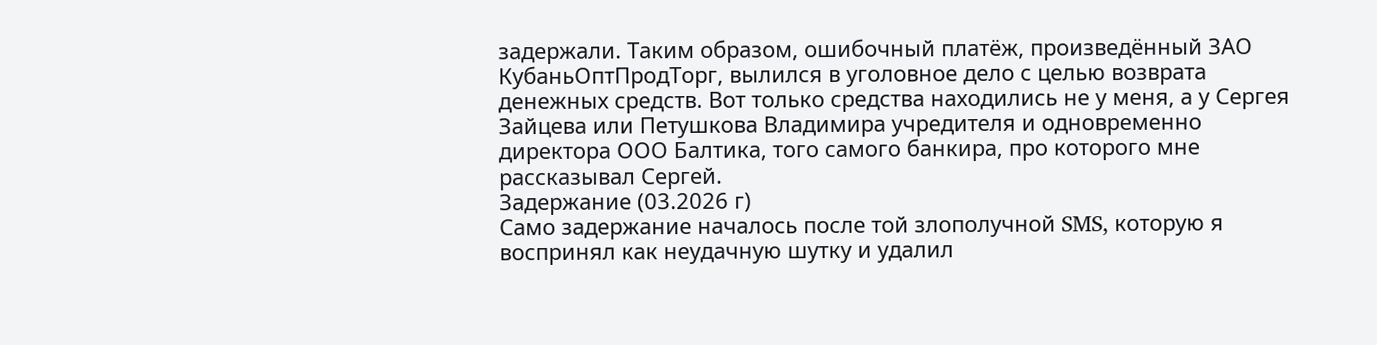задержали. Таким образом, ошибочный платёж, произведённый ЗАО КубаньОптПродТорг, вылился в уголовное дело с целью возврата денежных средств. Вот только средства находились не у меня, а у Сергея Зайцева или Петушкова Владимира учредителя и одновременно директора ООО Балтика, того самого банкира, про которого мне рассказывал Сергей.
Задержание (03.2026 г)
Само задержание началось после той злополучной SMS, которую я воспринял как неудачную шутку и удалил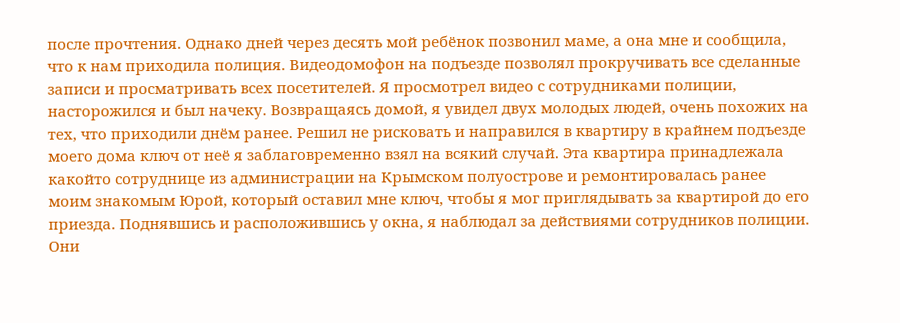после прочтения. Однако дней через десять мой ребёнок позвонил маме, а она мне и сообщила, что к нам приходила полиция. Видеодомофон на подъезде позволял прокручивать все сделанные записи и просматривать всех посетителей. Я просмотрел видео с сотрудниками полиции, насторожился и был начеку. Возвращаясь домой, я увидел двух молодых людей, очень похожих на тех, что приходили днём ранее. Решил не рисковать и направился в квартиру в крайнем подъезде моего дома ключ от неё я заблаговременно взял на всякий случай. Эта квартира принадлежала какойто сотруднице из администрации на Крымском полуострове и ремонтировалась ранее моим знакомым Юрой, который оставил мне ключ, чтобы я мог приглядывать за квартирой до его приезда. Поднявшись и расположившись у окна, я наблюдал за действиями сотрудников полиции. Они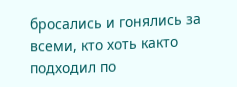бросались и гонялись за всеми, кто хоть както подходил по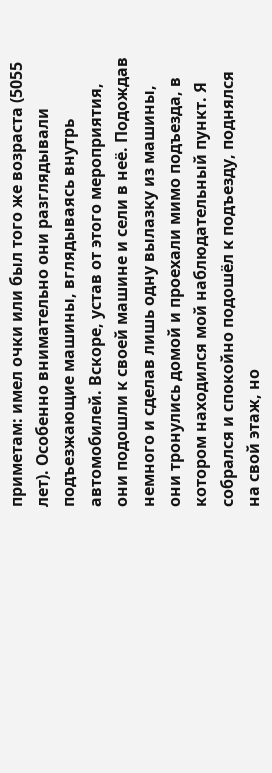приметам: имел очки или был того же возраста (5055 лет). Особенно внимательно они разглядывали подъезжающие машины, вглядываясь внутрь автомобилей. Вскоре, устав от этого мероприятия, они подошли к своей машине и сели в неё. Подождав немного и сделав лишь одну вылазку из машины, они тронулись домой и проехали мимо подъезда, в котором находился мой наблюдательный пункт. Я собрался и спокойно подошёл к подъезду, поднялся на свой этаж, но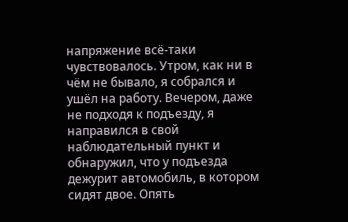напряжение всё-таки чувствовалось. Утром, как ни в чём не бывало, я собрался и ушёл на работу. Вечером, даже не подходя к подъезду, я направился в свой наблюдательный пункт и обнаружил, что у подъезда дежурит автомобиль, в котором сидят двое. Опять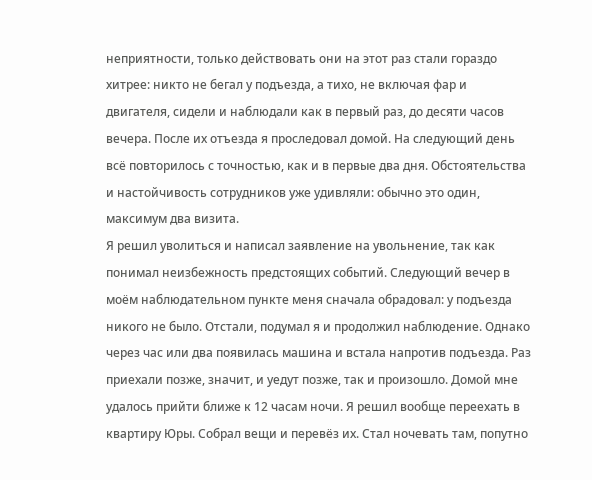неприятности, только действовать они на этот раз стали гораздо хитрее: никто не бегал у подъезда, а тихо, не включая фар и двигателя, сидели и наблюдали как в первый раз, до десяти часов вечера. После их отъезда я проследовал домой. На следующий день всё повторилось с точностью, как и в первые два дня. Обстоятельства и настойчивость сотрудников уже удивляли: обычно это один, максимум два визита.
Я решил уволиться и написал заявление на увольнение, так как понимал неизбежность предстоящих событий. Следующий вечер в моём наблюдательном пункте меня сначала обрадовал: у подъезда никого не было. Отстали, подумал я и продолжил наблюдение. Однако через час или два появилась машина и встала напротив подъезда. Раз приехали позже, значит, и уедут позже, так и произошло. Домой мне удалось прийти ближе к 12 часам ночи. Я решил вообще переехать в квартиру Юры. Собрал вещи и перевёз их. Стал ночевать там, попутно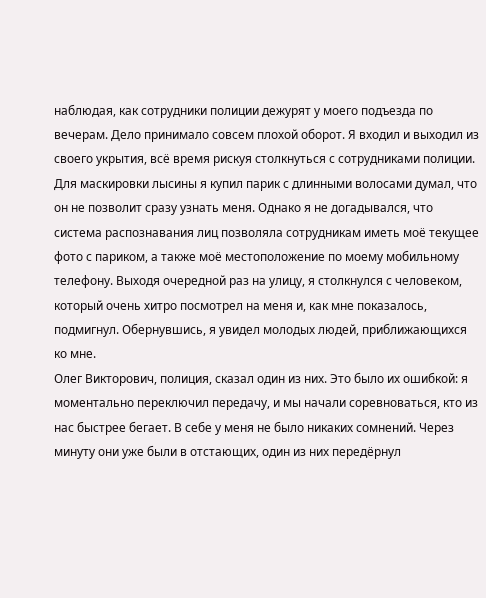наблюдая, как сотрудники полиции дежурят у моего подъезда по вечерам. Дело принимало совсем плохой оборот. Я входил и выходил из своего укрытия, всё время рискуя столкнуться с сотрудниками полиции. Для маскировки лысины я купил парик с длинными волосами думал, что он не позволит сразу узнать меня. Однако я не догадывался, что система распознавания лиц позволяла сотрудникам иметь моё текущее фото с париком, а также моё местоположение по моему мобильному телефону. Выходя очередной раз на улицу, я столкнулся с человеком, который очень хитро посмотрел на меня и, как мне показалось, подмигнул. Обернувшись, я увидел молодых людей, приближающихся ко мне.
Олег Викторович, полиция, сказал один из них. Это было их ошибкой: я моментально переключил передачу, и мы начали соревноваться, кто из нас быстрее бегает. В себе у меня не было никаких сомнений. Через минуту они уже были в отстающих, один из них передёрнул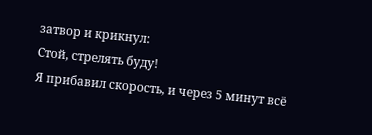затвор и крикнул:
Стой, стрелять буду!
Я прибавил скорость, и через 5 минут всё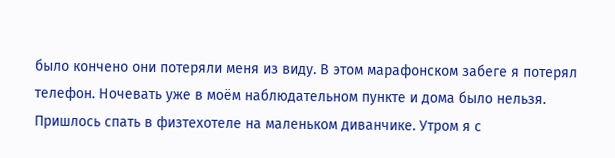было кончено они потеряли меня из виду. В этом марафонском забеге я потерял телефон. Ночевать уже в моём наблюдательном пункте и дома было нельзя. Пришлось спать в физтехотеле на маленьком диванчике. Утром я с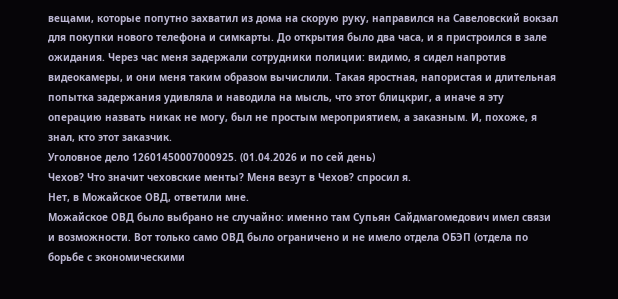вещами, которые попутно захватил из дома на скорую руку, направился на Савеловский вокзал для покупки нового телефона и симкарты. До открытия было два часа, и я пристроился в зале ожидания. Через час меня задержали сотрудники полиции: видимо, я сидел напротив видеокамеры, и они меня таким образом вычислили. Такая яростная, напористая и длительная попытка задержания удивляла и наводила на мысль, что этот блицкриг, а иначе я эту операцию назвать никак не могу, был не простым мероприятием, а заказным. И, похоже, я знал, кто этот заказчик.
Уголовное дело 12601450007000925. (01.04.2026 и по сей день)
Чехов? Что значит чеховские менты? Меня везут в Чехов? спросил я.
Нет, в Можайское ОВД, ответили мне.
Можайское ОВД было выбрано не случайно: именно там Супьян Сайдмагомедович имел связи и возможности. Вот только само ОВД было ограничено и не имело отдела ОБЭП (отдела по борьбе с экономическими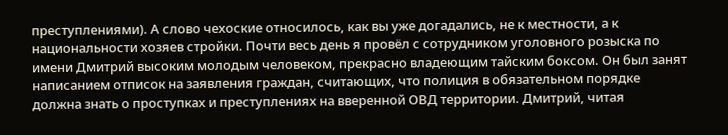преступлениями). А слово чехоские относилось, как вы уже догадались, не к местности, а к национальности хозяев стройки. Почти весь день я провёл с сотрудником уголовного розыска по имени Дмитрий высоким молодым человеком, прекрасно владеющим тайским боксом. Он был занят написанием отписок на заявления граждан, считающих, что полиция в обязательном порядке должна знать о проступках и преступлениях на вверенной ОВД территории. Дмитрий, читая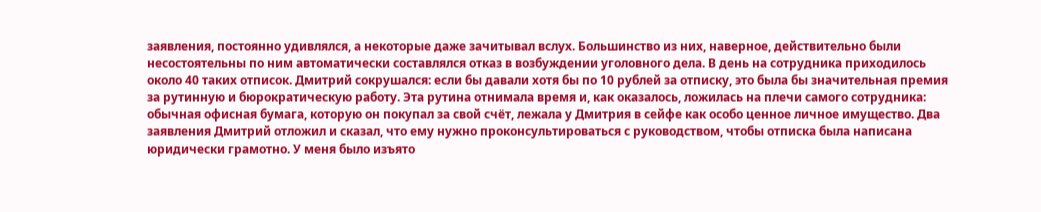заявления, постоянно удивлялся, а некоторые даже зачитывал вслух. Большинство из них, наверное, действительно были несостоятельны по ним автоматически составлялся отказ в возбуждении уголовного дела. В день на сотрудника приходилось около 40 таких отписок. Дмитрий сокрушался: если бы давали хотя бы по 10 рублей за отписку, это была бы значительная премия за рутинную и бюрократическую работу. Эта рутина отнимала время и, как оказалось, ложилась на плечи самого сотрудника: обычная офисная бумага, которую он покупал за свой счёт, лежала у Дмитрия в сейфе как особо ценное личное имущество. Два заявления Дмитрий отложил и сказал, что ему нужно проконсультироваться с руководством, чтобы отписка была написана юридически грамотно. У меня было изъято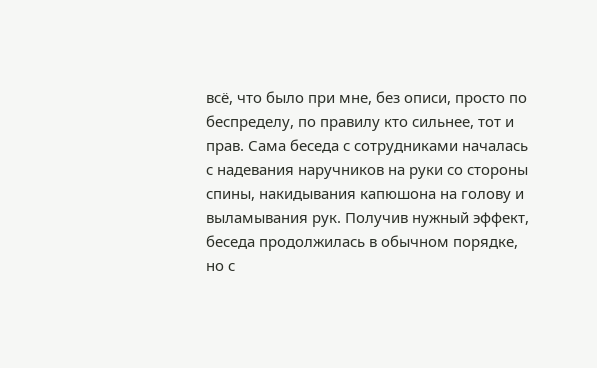всё, что было при мне, без описи, просто по беспределу, по правилу кто сильнее, тот и прав. Сама беседа с сотрудниками началась с надевания наручников на руки со стороны спины, накидывания капюшона на голову и выламывания рук. Получив нужный эффект, беседа продолжилась в обычном порядке, но с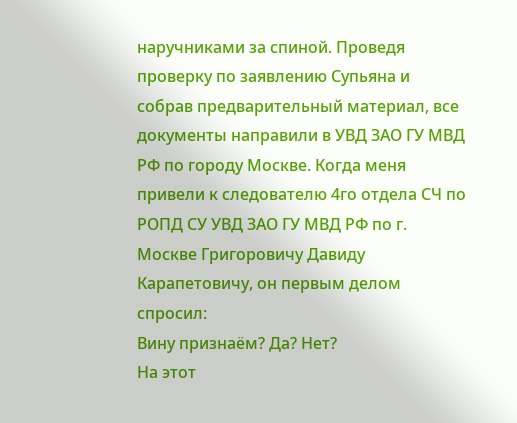наручниками за спиной. Проведя проверку по заявлению Супьяна и собрав предварительный материал, все документы направили в УВД ЗАО ГУ МВД РФ по городу Москве. Когда меня привели к следователю 4го отдела СЧ по РОПД СУ УВД ЗАО ГУ МВД РФ по г. Москве Григоровичу Давиду Карапетовичу, он первым делом спросил:
Вину признаём? Да? Нет?
На этот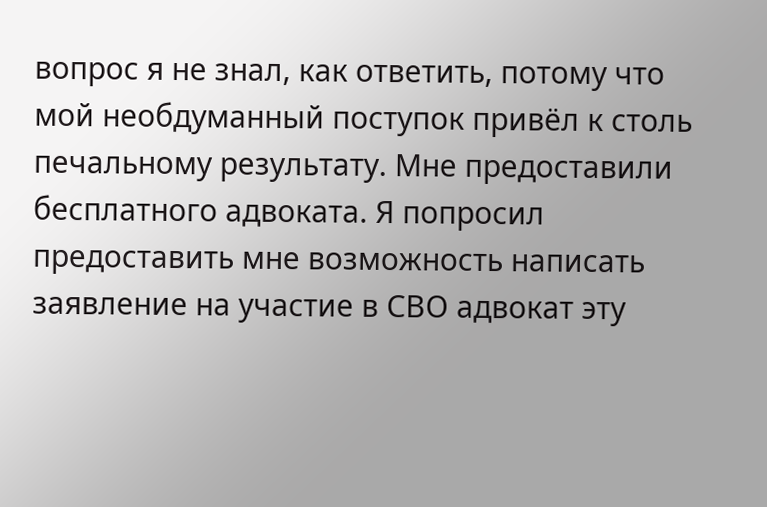вопрос я не знал, как ответить, потому что мой необдуманный поступок привёл к столь печальному результату. Мне предоставили бесплатного адвоката. Я попросил предоставить мне возможность написать заявление на участие в СВО адвокат эту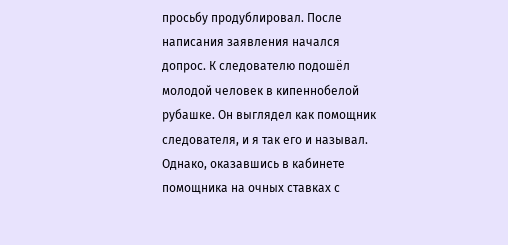просьбу продублировал. После написания заявления начался допрос. К следователю подошёл молодой человек в кипеннобелой рубашке. Он выглядел как помощник следователя, и я так его и называл. Однако, оказавшись в кабинете помощника на очных ставках с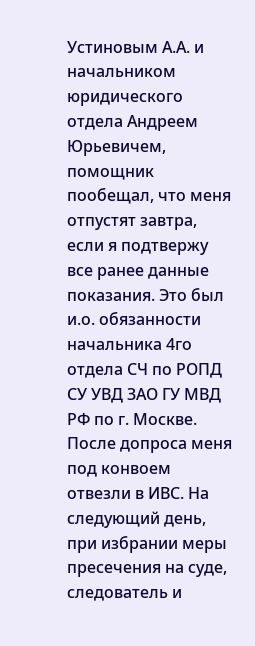Устиновым А.А. и начальником юридического отдела Андреем Юрьевичем, помощник пообещал, что меня отпустят завтра, если я подтвержу все ранее данные показания. Это был и.о. обязанности начальника 4го отдела СЧ по РОПД СУ УВД ЗАО ГУ МВД РФ по г. Москве. После допроса меня под конвоем отвезли в ИВС. На следующий день, при избрании меры пресечения на суде, следователь и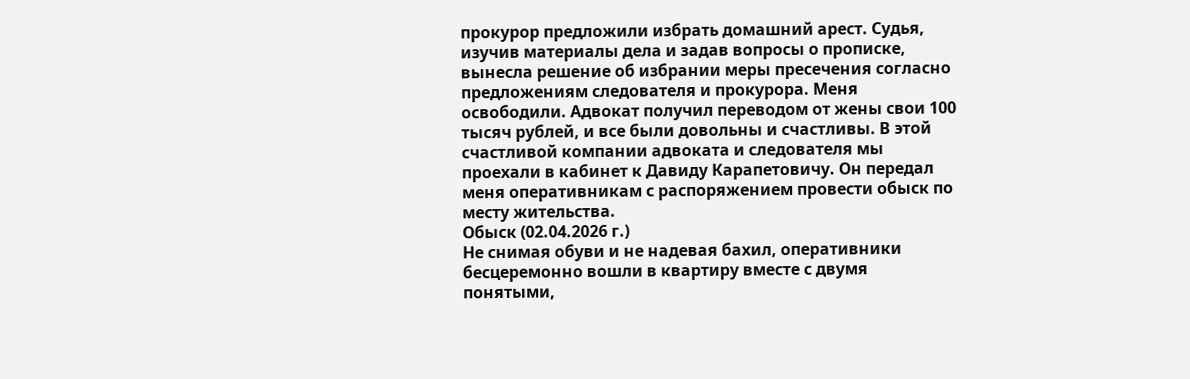прокурор предложили избрать домашний арест. Судья, изучив материалы дела и задав вопросы о прописке, вынесла решение об избрании меры пресечения согласно предложениям следователя и прокурора. Меня освободили. Адвокат получил переводом от жены свои 100 тысяч рублей, и все были довольны и счастливы. В этой счастливой компании адвоката и следователя мы проехали в кабинет к Давиду Карапетовичу. Он передал меня оперативникам с распоряжением провести обыск по месту жительства.
Обыск (02.04.2026 г.)
Не снимая обуви и не надевая бахил, оперативники бесцеремонно вошли в квартиру вместе с двумя понятыми,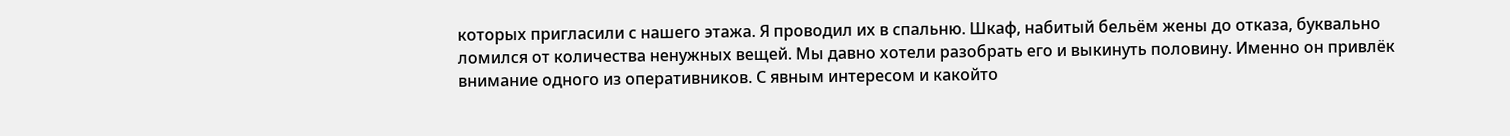которых пригласили с нашего этажа. Я проводил их в спальню. Шкаф, набитый бельём жены до отказа, буквально ломился от количества ненужных вещей. Мы давно хотели разобрать его и выкинуть половину. Именно он привлёк внимание одного из оперативников. С явным интересом и какойто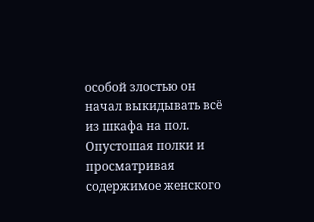особой злостью он начал выкидывать всё из шкафа на пол. Опустошая полки и просматривая содержимое женского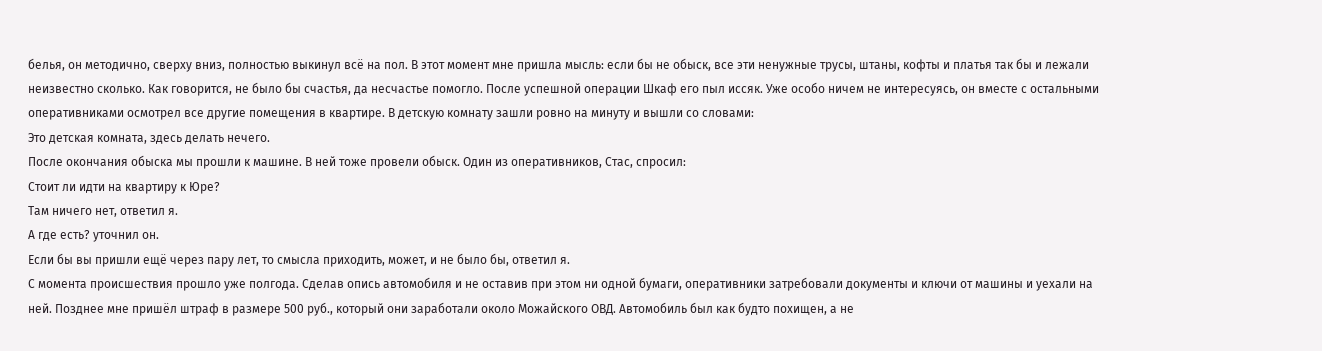белья, он методично, сверху вниз, полностью выкинул всё на пол. В этот момент мне пришла мысль: если бы не обыск, все эти ненужные трусы, штаны, кофты и платья так бы и лежали неизвестно сколько. Как говорится, не было бы счастья, да несчастье помогло. После успешной операции Шкаф его пыл иссяк. Уже особо ничем не интересуясь, он вместе с остальными оперативниками осмотрел все другие помещения в квартире. В детскую комнату зашли ровно на минуту и вышли со словами:
Это детская комната, здесь делать нечего.
После окончания обыска мы прошли к машине. В ней тоже провели обыск. Один из оперативников, Стас, спросил:
Стоит ли идти на квартиру к Юре?
Там ничего нет, ответил я.
А где есть? уточнил он.
Если бы вы пришли ещё через пару лет, то смысла приходить, может, и не было бы, ответил я.
С момента происшествия прошло уже полгода. Сделав опись автомобиля и не оставив при этом ни одной бумаги, оперативники затребовали документы и ключи от машины и уехали на ней. Позднее мне пришёл штраф в размере 500 руб., который они заработали около Можайского ОВД. Автомобиль был как будто похищен, а не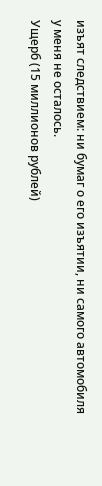изъят следствием: ни бумаг о его изъятии, ни самого автомобиля у меня не осталось.
Ущерб (15 миллионов рублей)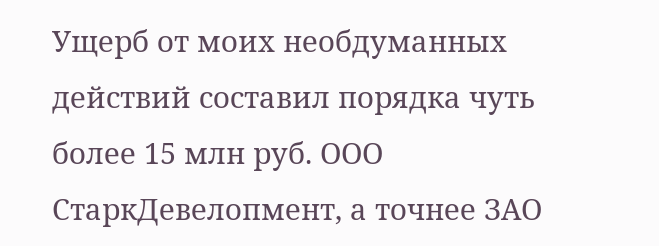Ущерб от моих необдуманных действий составил порядка чуть более 15 млн руб. ООО СтаркДевелопмент, а точнее ЗАО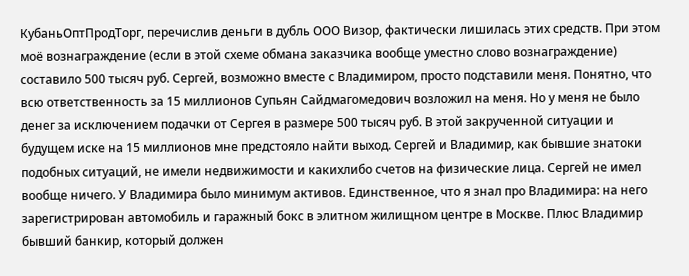КубаньОптПродТорг, перечислив деньги в дубль ООО Визор, фактически лишилась этих средств. При этом моё вознаграждение (если в этой схеме обмана заказчика вообще уместно слово вознаграждение) составило 500 тысяч руб. Сергей, возможно вместе с Владимиром, просто подставили меня. Понятно, что всю ответственность за 15 миллионов Супьян Сайдмагомедович возложил на меня. Но у меня не было денег за исключением подачки от Сергея в размере 500 тысяч руб. В этой закрученной ситуации и будущем иске на 15 миллионов мне предстояло найти выход. Сергей и Владимир, как бывшие знатоки подобных ситуаций, не имели недвижимости и какихлибо счетов на физические лица. Сергей не имел вообще ничего. У Владимира было минимум активов. Единственное, что я знал про Владимира: на него зарегистрирован автомобиль и гаражный бокс в элитном жилищном центре в Москве. Плюс Владимир бывший банкир, который должен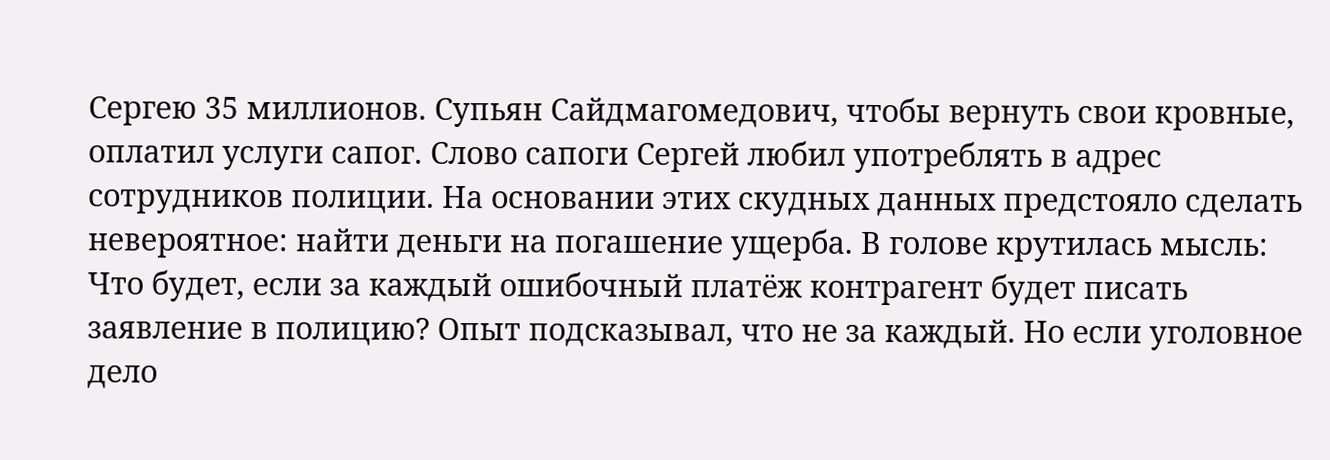Сергею 35 миллионов. Супьян Сайдмагомедович, чтобы вернуть свои кровные, оплатил услуги сапог. Слово сапоги Сергей любил употреблять в адрес сотрудников полиции. На основании этих скудных данных предстояло сделать невероятное: найти деньги на погашение ущерба. В голове крутилась мысль: Что будет, если за каждый ошибочный платёж контрагент будет писать заявление в полицию? Опыт подсказывал, что не за каждый. Но если уголовное дело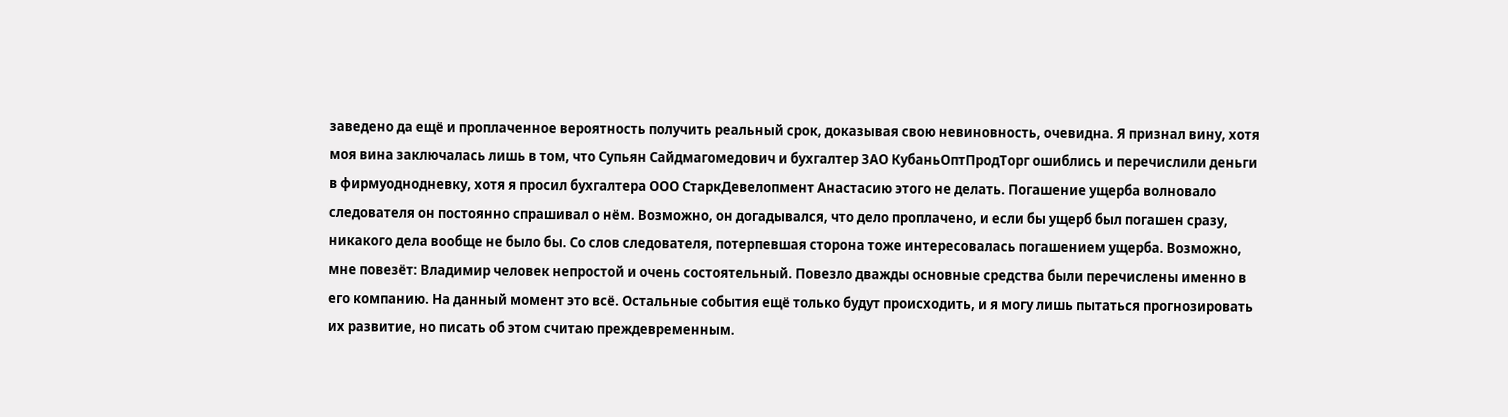заведено да ещё и проплаченное вероятность получить реальный срок, доказывая свою невиновность, очевидна. Я признал вину, хотя моя вина заключалась лишь в том, что Супьян Сайдмагомедович и бухгалтер ЗАО КубаньОптПродТорг ошиблись и перечислили деньги в фирмуоднодневку, хотя я просил бухгалтера ООО СтаркДевелопмент Анастасию этого не делать. Погашение ущерба волновало следователя он постоянно спрашивал о нём. Возможно, он догадывался, что дело проплачено, и если бы ущерб был погашен сразу, никакого дела вообще не было бы. Со слов следователя, потерпевшая сторона тоже интересовалась погашением ущерба. Возможно, мне повезёт: Владимир человек непростой и очень состоятельный. Повезло дважды основные средства были перечислены именно в его компанию. На данный момент это всё. Остальные события ещё только будут происходить, и я могу лишь пытаться прогнозировать их развитие, но писать об этом считаю преждевременным.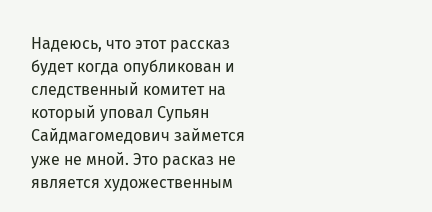Надеюсь, что этот рассказ будет когда опубликован и следственный комитет на который уповал Супьян Сайдмагомедович займется уже не мной. Это расказ не является художественным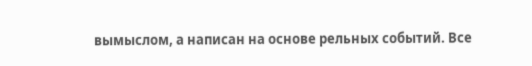вымыслом, а написан на основе рельных событий. Все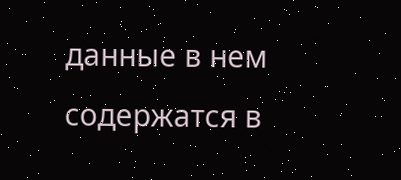данные в нем содержатся в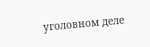уголовном деле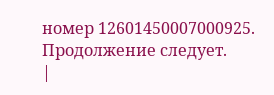номер 12601450007000925. Продолжение следует.
|